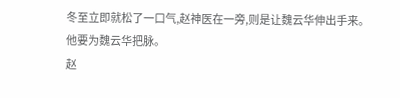冬至立即就松了一口气,赵神医在一旁,则是让魏云华伸出手来。
他要为魏云华把脉。
赵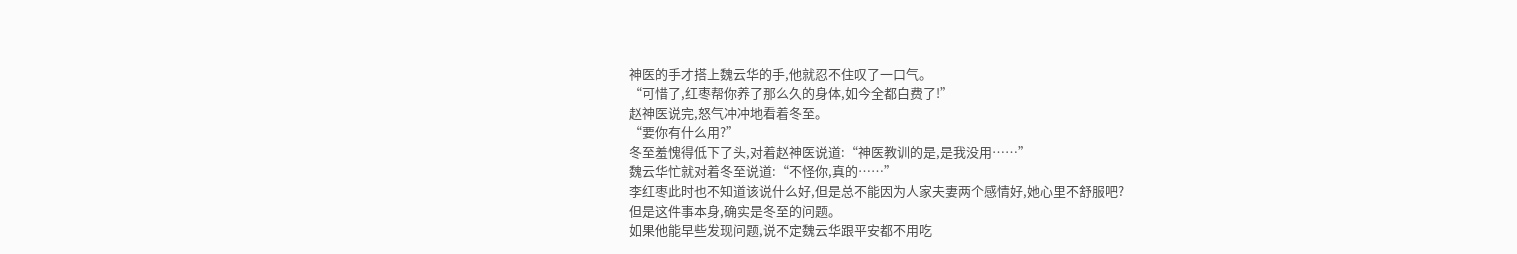神医的手才搭上魏云华的手,他就忍不住叹了一口气。
“可惜了,红枣帮你养了那么久的身体,如今全都白费了!”
赵神医说完,怒气冲冲地看着冬至。
“要你有什么用?”
冬至羞愧得低下了头,对着赵神医说道:“神医教训的是,是我没用……”
魏云华忙就对着冬至说道:“不怪你,真的……”
李红枣此时也不知道该说什么好,但是总不能因为人家夫妻两个感情好,她心里不舒服吧?
但是这件事本身,确实是冬至的问题。
如果他能早些发现问题,说不定魏云华跟平安都不用吃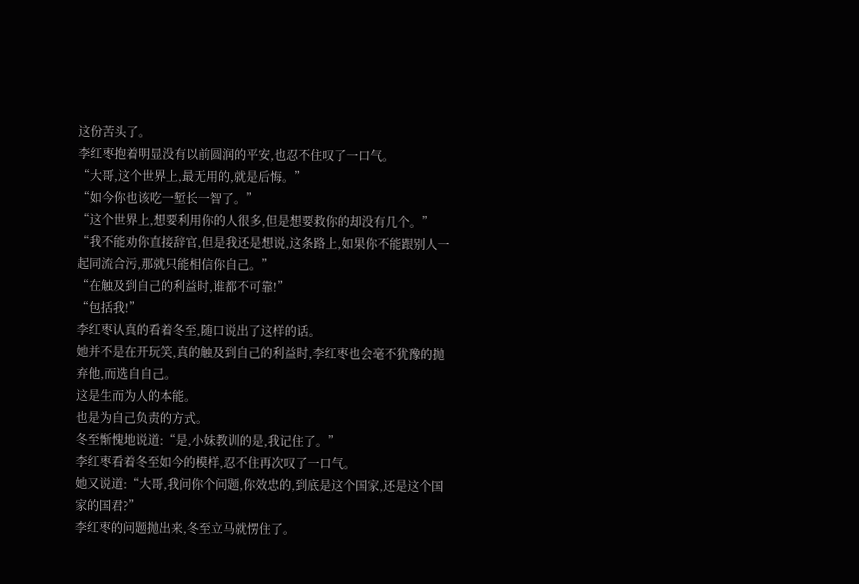这份苦头了。
李红枣抱着明显没有以前圆润的平安,也忍不住叹了一口气。
“大哥,这个世界上,最无用的,就是后悔。”
“如今你也该吃一堑长一智了。”
“这个世界上,想要利用你的人很多,但是想要救你的却没有几个。”
“我不能劝你直接辞官,但是我还是想说,这条路上,如果你不能跟别人一起同流合污,那就只能相信你自己。”
“在触及到自己的利益时,谁都不可靠!”
“包括我!”
李红枣认真的看着冬至,随口说出了这样的话。
她并不是在开玩笑,真的触及到自己的利益时,李红枣也会毫不犹豫的抛弃他,而选自自己。
这是生而为人的本能。
也是为自己负责的方式。
冬至惭愧地说道:“是,小妹教训的是,我记住了。”
李红枣看着冬至如今的模样,忍不住再次叹了一口气。
她又说道:“大哥,我问你个问题,你效忠的,到底是这个国家,还是这个国家的国君?”
李红枣的问题抛出来,冬至立马就愣住了。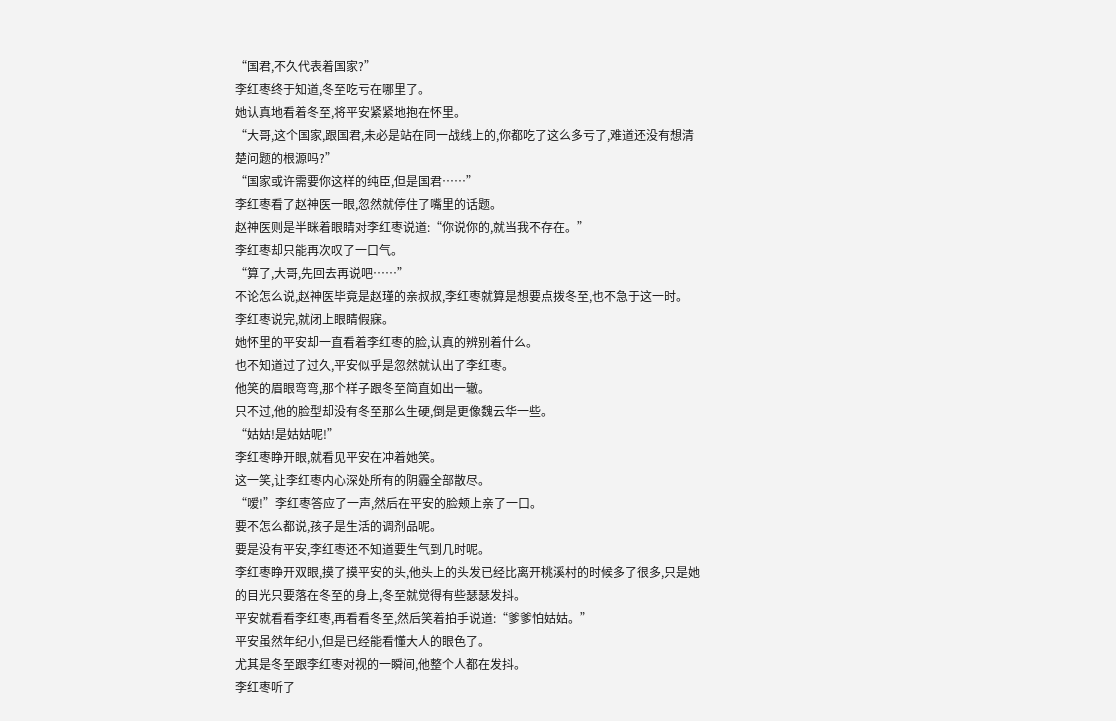“国君,不久代表着国家?”
李红枣终于知道,冬至吃亏在哪里了。
她认真地看着冬至,将平安紧紧地抱在怀里。
“大哥,这个国家,跟国君,未必是站在同一战线上的,你都吃了这么多亏了,难道还没有想清楚问题的根源吗?”
“国家或许需要你这样的纯臣,但是国君……”
李红枣看了赵神医一眼,忽然就停住了嘴里的话题。
赵神医则是半眯着眼睛对李红枣说道:“你说你的,就当我不存在。”
李红枣却只能再次叹了一口气。
“算了,大哥,先回去再说吧……”
不论怎么说,赵神医毕竟是赵瑾的亲叔叔,李红枣就算是想要点拨冬至,也不急于这一时。
李红枣说完,就闭上眼睛假寐。
她怀里的平安却一直看着李红枣的脸,认真的辨别着什么。
也不知道过了过久,平安似乎是忽然就认出了李红枣。
他笑的眉眼弯弯,那个样子跟冬至简直如出一辙。
只不过,他的脸型却没有冬至那么生硬,倒是更像魏云华一些。
“姑姑!是姑姑呢!”
李红枣睁开眼,就看见平安在冲着她笑。
这一笑,让李红枣内心深处所有的阴霾全部散尽。
“嗳!”李红枣答应了一声,然后在平安的脸颊上亲了一口。
要不怎么都说,孩子是生活的调剂品呢。
要是没有平安,李红枣还不知道要生气到几时呢。
李红枣睁开双眼,摸了摸平安的头,他头上的头发已经比离开桃溪村的时候多了很多,只是她的目光只要落在冬至的身上,冬至就觉得有些瑟瑟发抖。
平安就看看李红枣,再看看冬至,然后笑着拍手说道:“爹爹怕姑姑。”
平安虽然年纪小,但是已经能看懂大人的眼色了。
尤其是冬至跟李红枣对视的一瞬间,他整个人都在发抖。
李红枣听了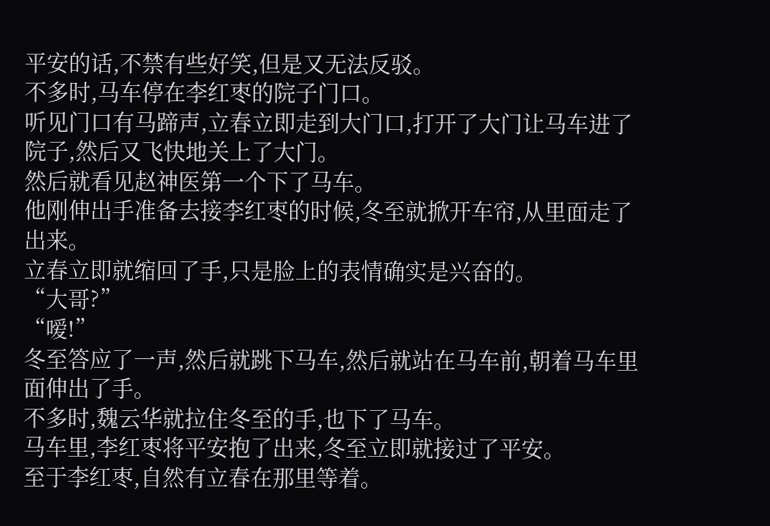平安的话,不禁有些好笑,但是又无法反驳。
不多时,马车停在李红枣的院子门口。
听见门口有马蹄声,立春立即走到大门口,打开了大门让马车进了院子,然后又飞快地关上了大门。
然后就看见赵神医第一个下了马车。
他刚伸出手准备去接李红枣的时候,冬至就掀开车帘,从里面走了出来。
立春立即就缩回了手,只是脸上的表情确实是兴奋的。
“大哥?”
“嗳!”
冬至答应了一声,然后就跳下马车,然后就站在马车前,朝着马车里面伸出了手。
不多时,魏云华就拉住冬至的手,也下了马车。
马车里,李红枣将平安抱了出来,冬至立即就接过了平安。
至于李红枣,自然有立春在那里等着。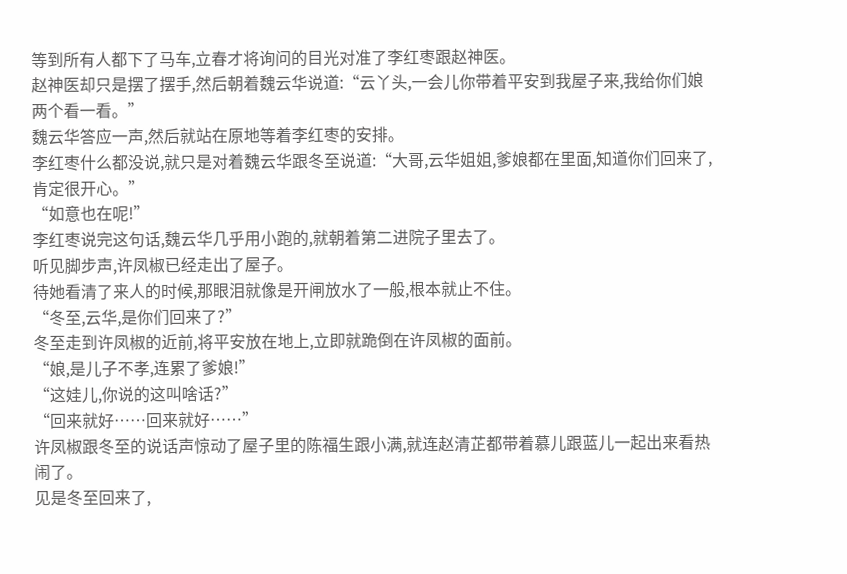等到所有人都下了马车,立春才将询问的目光对准了李红枣跟赵神医。
赵神医却只是摆了摆手,然后朝着魏云华说道:“云丫头,一会儿你带着平安到我屋子来,我给你们娘两个看一看。”
魏云华答应一声,然后就站在原地等着李红枣的安排。
李红枣什么都没说,就只是对着魏云华跟冬至说道:“大哥,云华姐姐,爹娘都在里面,知道你们回来了,肯定很开心。”
“如意也在呢!”
李红枣说完这句话,魏云华几乎用小跑的,就朝着第二进院子里去了。
听见脚步声,许凤椒已经走出了屋子。
待她看清了来人的时候,那眼泪就像是开闸放水了一般,根本就止不住。
“冬至,云华,是你们回来了?”
冬至走到许凤椒的近前,将平安放在地上,立即就跪倒在许凤椒的面前。
“娘,是儿子不孝,连累了爹娘!”
“这娃儿,你说的这叫啥话?”
“回来就好……回来就好……”
许凤椒跟冬至的说话声惊动了屋子里的陈福生跟小满,就连赵清芷都带着慕儿跟蓝儿一起出来看热闹了。
见是冬至回来了,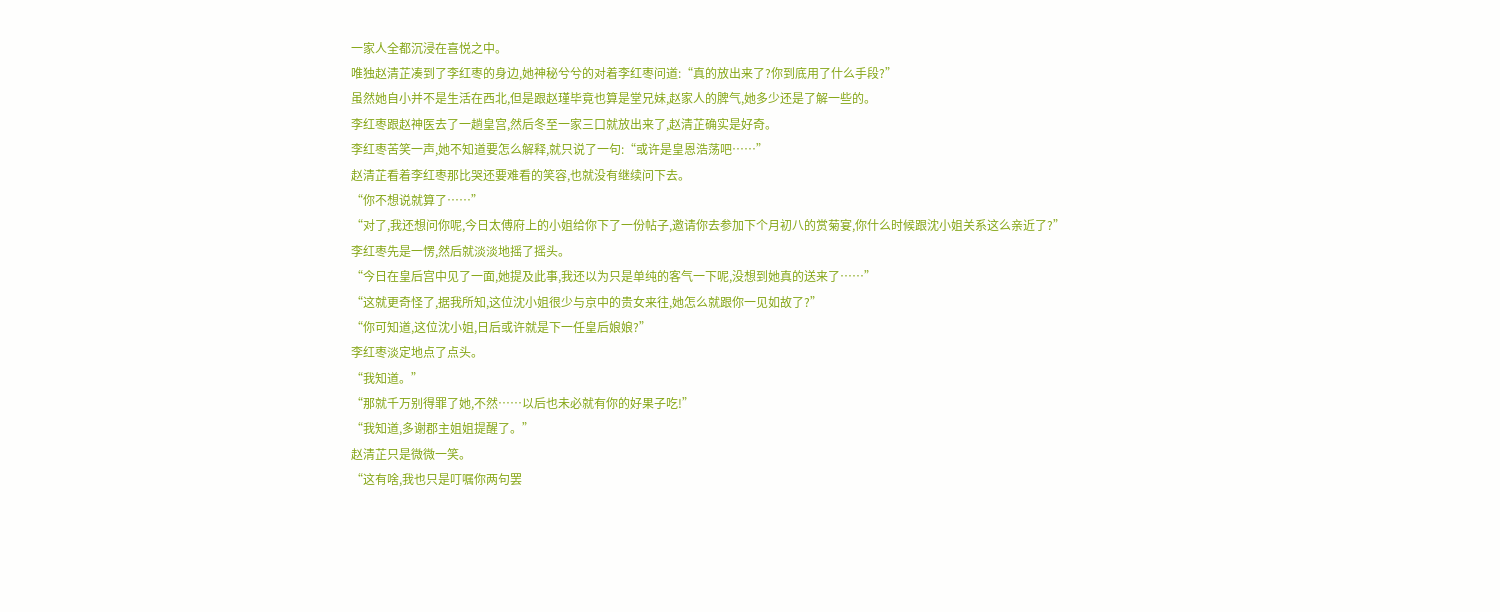一家人全都沉浸在喜悦之中。
唯独赵清芷凑到了李红枣的身边,她神秘兮兮的对着李红枣问道:“真的放出来了?你到底用了什么手段?”
虽然她自小并不是生活在西北,但是跟赵瑾毕竟也算是堂兄妹,赵家人的脾气,她多少还是了解一些的。
李红枣跟赵神医去了一趟皇宫,然后冬至一家三口就放出来了,赵清芷确实是好奇。
李红枣苦笑一声,她不知道要怎么解释,就只说了一句:“或许是皇恩浩荡吧……”
赵清芷看着李红枣那比哭还要难看的笑容,也就没有继续问下去。
“你不想说就算了……”
“对了,我还想问你呢,今日太傅府上的小姐给你下了一份帖子,邀请你去参加下个月初八的赏菊宴,你什么时候跟沈小姐关系这么亲近了?”
李红枣先是一愣,然后就淡淡地摇了摇头。
“今日在皇后宫中见了一面,她提及此事,我还以为只是单纯的客气一下呢,没想到她真的送来了……”
“这就更奇怪了,据我所知,这位沈小姐很少与京中的贵女来往,她怎么就跟你一见如故了?”
“你可知道,这位沈小姐,日后或许就是下一任皇后娘娘?”
李红枣淡定地点了点头。
“我知道。”
“那就千万别得罪了她,不然……以后也未必就有你的好果子吃!”
“我知道,多谢郡主姐姐提醒了。”
赵清芷只是微微一笑。
“这有啥,我也只是叮嘱你两句罢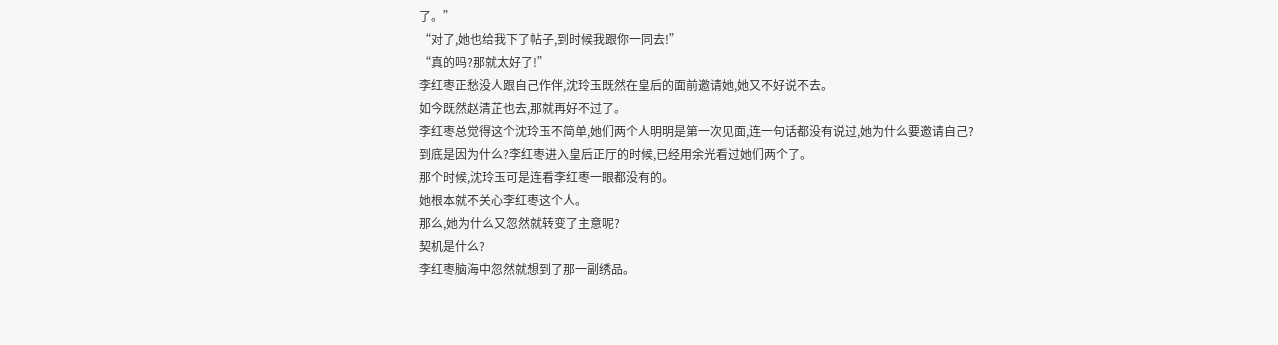了。”
“对了,她也给我下了帖子,到时候我跟你一同去!”
“真的吗?那就太好了!”
李红枣正愁没人跟自己作伴,沈玲玉既然在皇后的面前邀请她,她又不好说不去。
如今既然赵清芷也去,那就再好不过了。
李红枣总觉得这个沈玲玉不简单,她们两个人明明是第一次见面,连一句话都没有说过,她为什么要邀请自己?
到底是因为什么?李红枣进入皇后正厅的时候,已经用余光看过她们两个了。
那个时候,沈玲玉可是连看李红枣一眼都没有的。
她根本就不关心李红枣这个人。
那么,她为什么又忽然就转变了主意呢?
契机是什么?
李红枣脑海中忽然就想到了那一副绣品。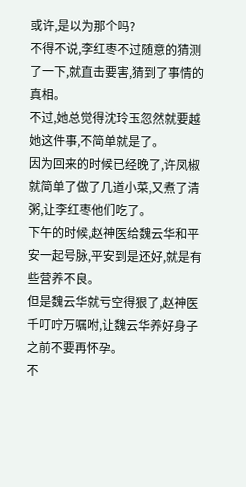或许,是以为那个吗?
不得不说,李红枣不过随意的猜测了一下,就直击要害,猜到了事情的真相。
不过,她总觉得沈玲玉忽然就要越她这件事,不简单就是了。
因为回来的时候已经晚了,许凤椒就简单了做了几道小菜,又煮了清粥,让李红枣他们吃了。
下午的时候,赵神医给魏云华和平安一起号脉,平安到是还好,就是有些营养不良。
但是魏云华就亏空得狠了,赵神医千叮咛万嘱咐,让魏云华养好身子之前不要再怀孕。
不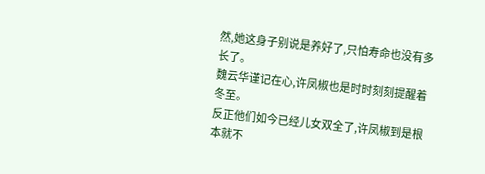然,她这身子别说是养好了,只怕寿命也没有多长了。
魏云华谨记在心,许凤椒也是时时刻刻提醒着冬至。
反正他们如今已经儿女双全了,许凤椒到是根本就不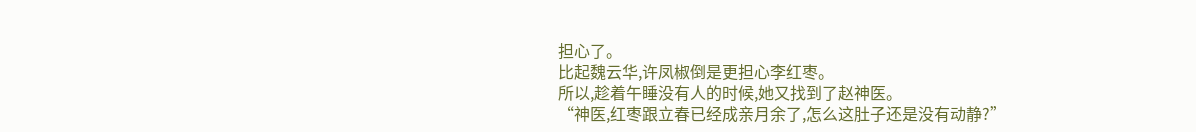担心了。
比起魏云华,许凤椒倒是更担心李红枣。
所以,趁着午睡没有人的时候,她又找到了赵神医。
“神医,红枣跟立春已经成亲月余了,怎么这肚子还是没有动静?”